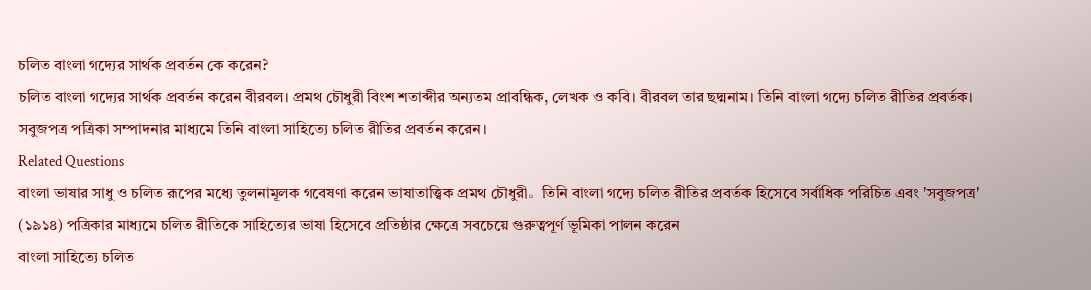চলিত বাংলা গদ্যের সার্থক প্রবর্তন কে করেন?
চলিত বাংলা গদ্যের সার্থক প্রবর্তন করেন বীরবল। প্রমথ চৌধুরী বিংশ শতাব্দীর অন্যতম প্রাবন্ধিক, লেখক ও কবি। বীরবল তার ছদ্মনাম। তিনি বাংলা গদ্যে চলিত রীতির প্রবর্তক। সবুজপত্র পত্রিকা সম্পাদনার মাধ্যমে তিনি বাংলা সাহিত্যে চলিত রীতির প্রবর্তন করেন।
Related Questions
বাংলা ভাষার সাধু ও চলিত রূপের মধ্যে তুলনামূলক গবেষণা করেন ভাষাতাত্ত্বিক প্রমথ চৌধুরী。তিনি বাংলা গদ্যে চলিত রীতির প্রবর্তক হিসেবে সর্বাধিক পরিচিত এবং 'সবুজপত্র' (১৯১৪) পত্রিকার মাধ্যমে চলিত রীতিকে সাহিত্যের ভাষা হিসেবে প্রতিষ্ঠার ক্ষেত্রে সবচেয়ে গুরুত্বপূর্ণ ভূমিকা পালন করেন
বাংলা সাহিত্যে চলিত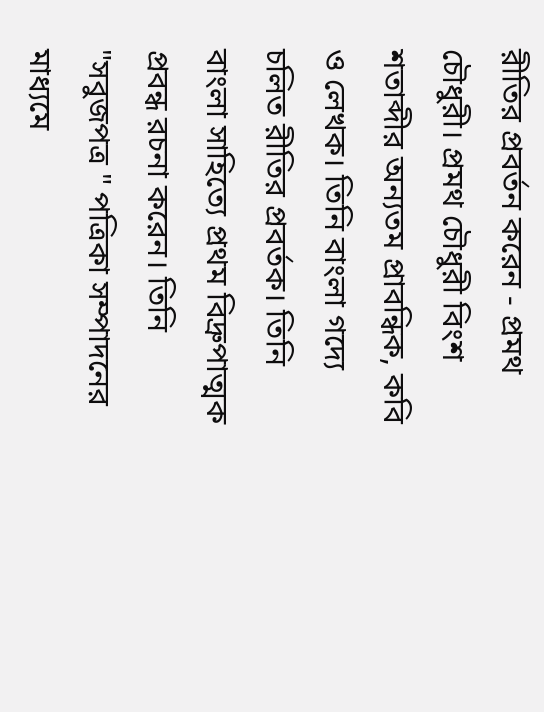রীতির প্রবর্তন করেন - প্রমথ চৌধুরী। প্রমথ চৌধুরী বিংশ শতাব্দীর অন্যতম প্রাবন্ধিক, কবি ও লেখক। তিনি বাংলা গদ্যে চলিত রীতির প্রবর্তক। তিনি বাংলা সাহিত্যে প্রথম বিদ্রুপাত্মক প্রবন্ধ রচনা করেন। তিনি "সবুজপত্র " পত্রিকা সম্পাদনের মাধ্যমে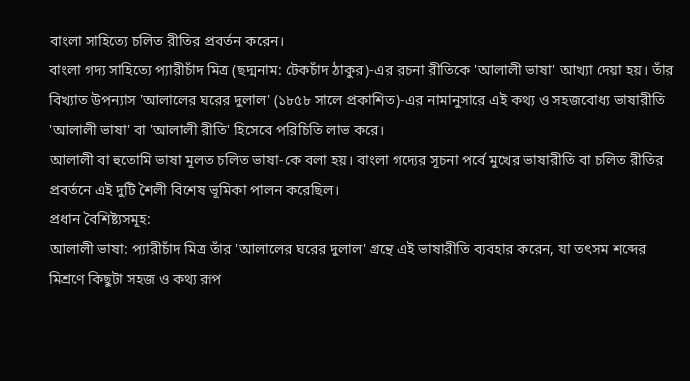বাংলা সাহিত্যে চলিত রীতির প্রবর্তন করেন।
বাংলা গদ্য সাহিত্যে প্যারীচাঁদ মিত্র (ছদ্মনাম: টেকচাঁদ ঠাকুর)-এর রচনা রীতিকে 'আলালী ভাষা' আখ্যা দেয়া হয়। তাঁর বিখ্যাত উপন্যাস 'আলালের ঘরের দুলাল' (১৮৫৮ সালে প্রকাশিত)-এর নামানুসারে এই কথ্য ও সহজবোধ্য ভাষারীতি 'আলালী ভাষা' বা 'আলালী রীতি' হিসেবে পরিচিতি লাভ করে।
আলালী বা হুতোমি ভাষা মূলত চলিত ভাষা-কে বলা হয়। বাংলা গদ্যের সূচনা পর্বে মুখের ভাষারীতি বা চলিত রীতির প্রবর্তনে এই দুটি শৈলী বিশেষ ভূমিকা পালন করেছিল।
প্রধান বৈশিষ্ট্যসমূহ:
আলালী ভাষা: প্যারীচাঁদ মিত্র তাঁর 'আলালের ঘরের দুলাল' গ্রন্থে এই ভাষারীতি ব্যবহার করেন, যা তৎসম শব্দের মিশ্রণে কিছুটা সহজ ও কথ্য রূপ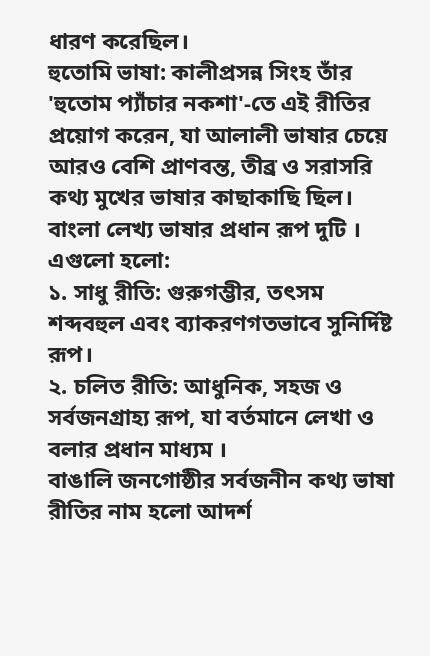ধারণ করেছিল।
হুতোমি ভাষা: কালীপ্রসন্ন সিংহ তাঁর 'হুতোম প্যাঁচার নকশা'-তে এই রীতির প্রয়োগ করেন, যা আলালী ভাষার চেয়ে আরও বেশি প্রাণবন্ত, তীব্র ও সরাসরি কথ্য মুখের ভাষার কাছাকাছি ছিল।
বাংলা লেখ্য ভাষার প্রধান রূপ দুটি । এগুলো হলো:
১. সাধু রীতি: গুরুগম্ভীর, তৎসম শব্দবহুল এবং ব্যাকরণগতভাবে সুনির্দিষ্ট রূপ।
২. চলিত রীতি: আধুনিক, সহজ ও সর্বজনগ্রাহ্য রূপ, যা বর্তমানে লেখা ও বলার প্রধান মাধ্যম ।
বাঙালি জনগোষ্ঠীর সর্বজনীন কথ্য ভাষা রীতির নাম হলো আদর্শ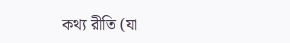কথ্য রীতি (যা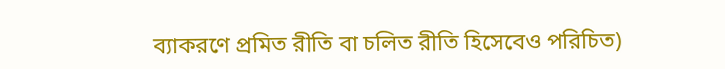ব্যাকরণে প্রমিত রীতি বা চলিত রীতি হিসেবেও পরিচিত)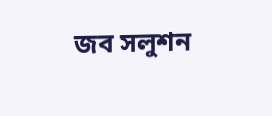জব সলুশন